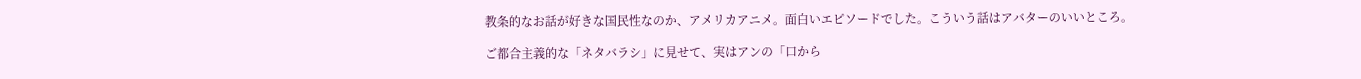教条的なお話が好きな国民性なのか、アメリカアニメ。面白いエピソードでした。こういう話はアバターのいいところ。

ご都合主義的な「ネタバラシ」に見せて、実はアンの「口から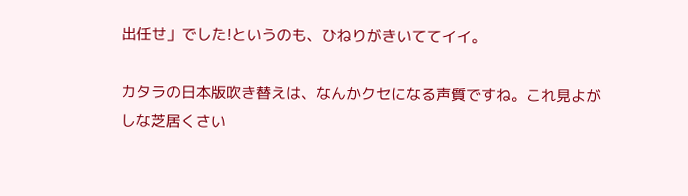出任せ」でした!というのも、ひねりがきいててイイ。

カタラの日本版吹き替えは、なんかクセになる声質ですね。これ見よがしな芝居くさい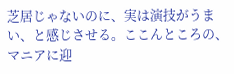芝居じゃないのに、実は演技がうまい、と感じさせる。ここんところの、マニアに迎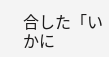合した「いかに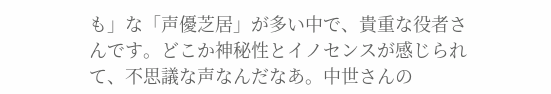も」な「声優芝居」が多い中で、貴重な役者さんです。どこか神秘性とイノセンスが感じられて、不思議な声なんだなあ。中世さんの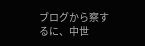ブログから察するに、中世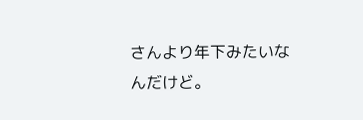さんより年下みたいなんだけど。